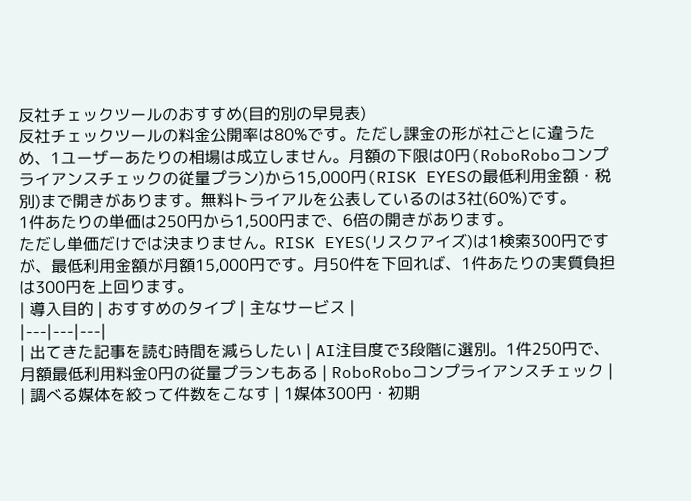反社チェックツールのおすすめ(目的別の早見表)
反社チェックツールの料金公開率は80%です。ただし課金の形が社ごとに違うため、1ユーザーあたりの相場は成立しません。月額の下限は0円(RoboRoboコンプライアンスチェックの従量プラン)から15,000円(RISK EYESの最低利用金額・税別)まで開きがあります。無料トライアルを公表しているのは3社(60%)です。
1件あたりの単価は250円から1,500円まで、6倍の開きがあります。
ただし単価だけでは決まりません。RISK EYES(リスクアイズ)は1検索300円ですが、最低利用金額が月額15,000円です。月50件を下回れば、1件あたりの実質負担は300円を上回ります。
| 導入目的 | おすすめのタイプ | 主なサービス |
|---|---|---|
| 出てきた記事を読む時間を減らしたい | AI注目度で3段階に選別。1件250円で、月額最低利用料金0円の従量プランもある | RoboRoboコンプライアンスチェック |
| 調べる媒体を絞って件数をこなす | 1媒体300円・初期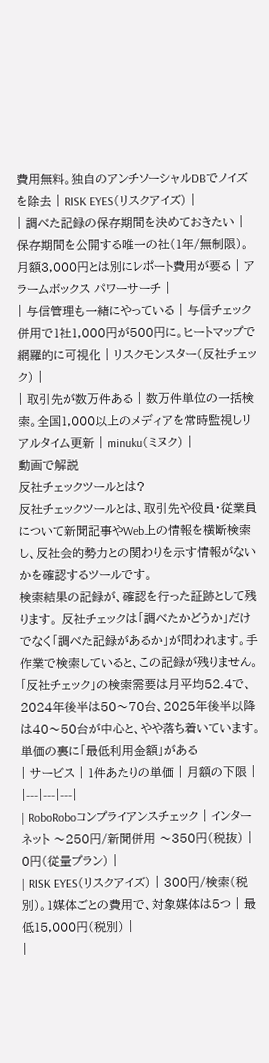費用無料。独自のアンチソーシャルDBでノイズを除去 | RISK EYES(リスクアイズ) |
| 調べた記録の保存期間を決めておきたい | 保存期間を公開する唯一の社(1年/無制限)。月額3,000円とは別にレポート費用が要る | アラームボックス パワーサーチ |
| 与信管理も一緒にやっている | 与信チェック併用で1社1,000円が500円に。ヒートマップで網羅的に可視化 | リスクモンスター(反社チェック) |
| 取引先が数万件ある | 数万件単位の一括検索。全国1,000以上のメディアを常時監視しリアルタイム更新 | minuku(ミヌク) |
動画で解説
反社チェックツールとは?
反社チェックツールとは、取引先や役員・従業員について新聞記事やWeb上の情報を横断検索し、反社会的勢力との関わりを示す情報がないかを確認するツールです。
検索結果の記録が、確認を行った証跡として残ります。 反社チェックは「調べたかどうか」だけでなく「調べた記録があるか」が問われます。手作業で検索していると、この記録が残りません。
「反社チェック」の検索需要は月平均52.4で、2024年後半は50〜70台、2025年後半以降は40〜50台が中心と、やや落ち着いています。
単価の裏に「最低利用金額」がある
| サービス | 1件あたりの単価 | 月額の下限 |
|---|---|---|
| RoboRoboコンプライアンスチェック | インターネット 〜250円/新聞併用 〜350円(税抜) | 0円(従量プラン) |
| RISK EYES(リスクアイズ) | 300円/検索(税別)。1媒体ごとの費用で、対象媒体は5つ | 最低15,000円(税別) |
|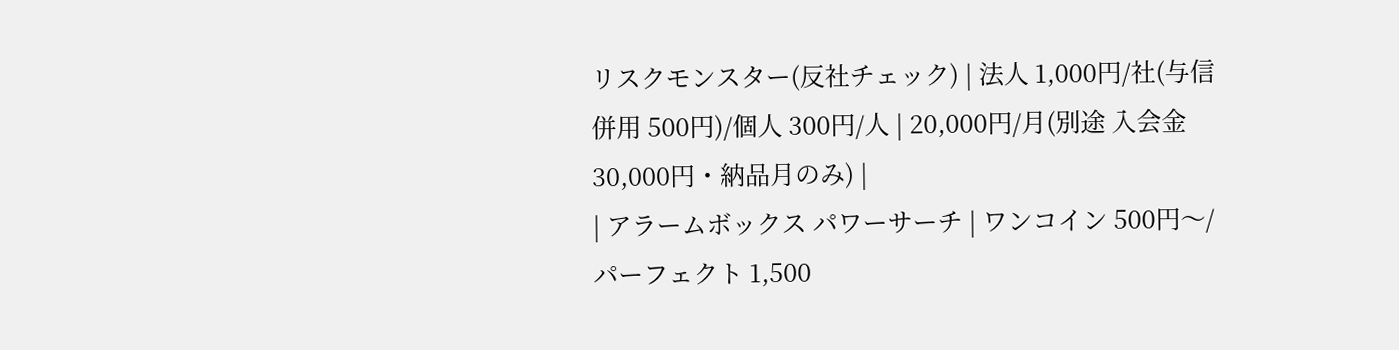リスクモンスター(反社チェック) | 法人 1,000円/社(与信併用 500円)/個人 300円/人 | 20,000円/月(別途 入会金30,000円・納品月のみ) |
| アラームボックス パワーサーチ | ワンコイン 500円〜/パーフェクト 1,500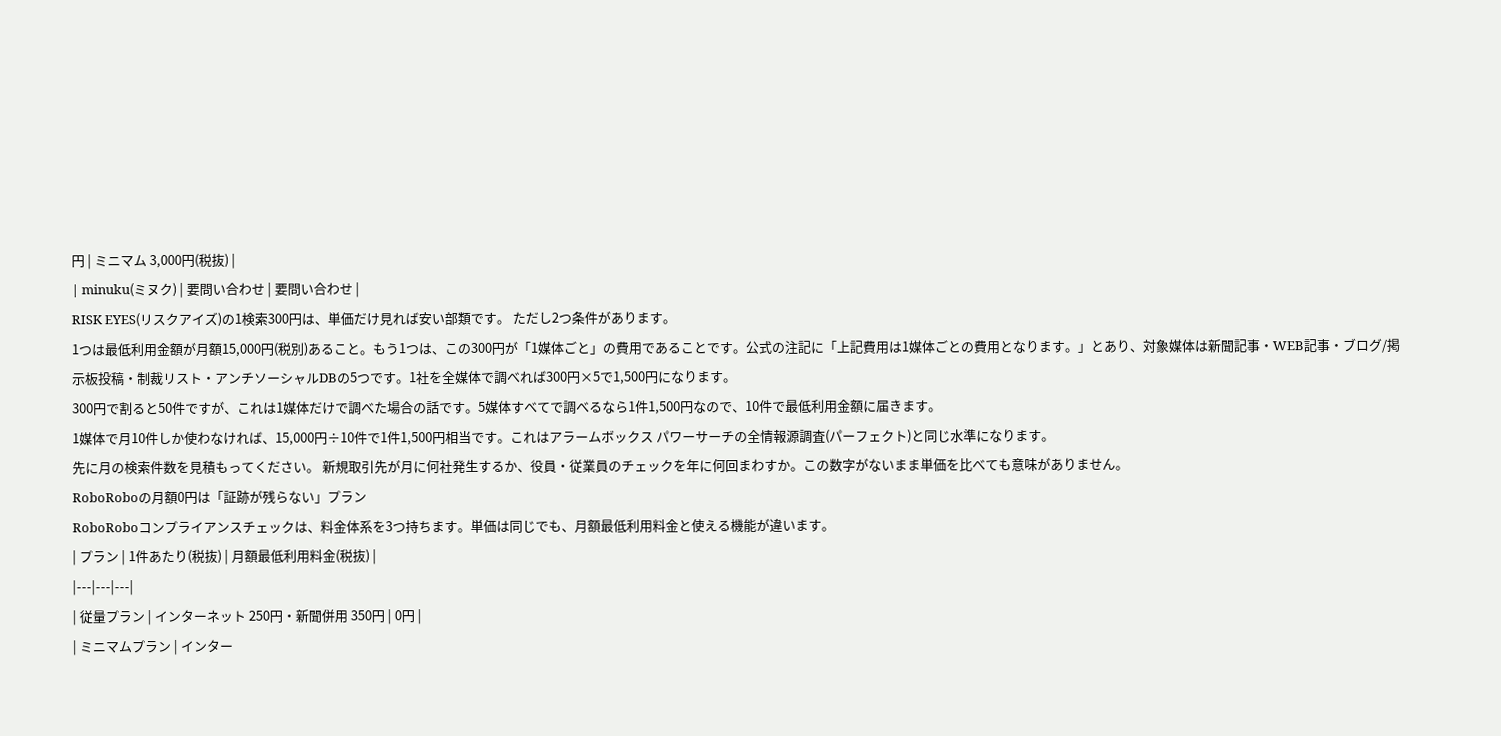円 | ミニマム 3,000円(税抜) |
| minuku(ミヌク) | 要問い合わせ | 要問い合わせ |
RISK EYES(リスクアイズ)の1検索300円は、単価だけ見れば安い部類です。 ただし2つ条件があります。
1つは最低利用金額が月額15,000円(税別)あること。もう1つは、この300円が「1媒体ごと」の費用であることです。公式の注記に「上記費用は1媒体ごとの費用となります。」とあり、対象媒体は新聞記事・WEB記事・ブログ/掲示板投稿・制裁リスト・アンチソーシャルDBの5つです。1社を全媒体で調べれば300円×5で1,500円になります。
300円で割ると50件ですが、これは1媒体だけで調べた場合の話です。5媒体すべてで調べるなら1件1,500円なので、10件で最低利用金額に届きます。
1媒体で月10件しか使わなければ、15,000円÷10件で1件1,500円相当です。これはアラームボックス パワーサーチの全情報源調査(パーフェクト)と同じ水準になります。
先に月の検索件数を見積もってください。 新規取引先が月に何社発生するか、役員・従業員のチェックを年に何回まわすか。この数字がないまま単価を比べても意味がありません。
RoboRoboの月額0円は「証跡が残らない」プラン
RoboRoboコンプライアンスチェックは、料金体系を3つ持ちます。単価は同じでも、月額最低利用料金と使える機能が違います。
| プラン | 1件あたり(税抜) | 月額最低利用料金(税抜) |
|---|---|---|
| 従量プラン | インターネット 250円・新聞併用 350円 | 0円 |
| ミニマムプラン | インター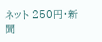ネット 250円・新聞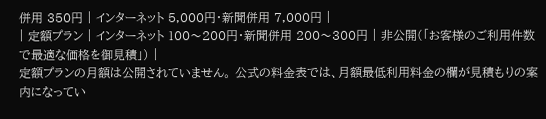併用 350円 | インターネット 5,000円・新聞併用 7,000円 |
| 定額プラン | インターネット 100〜200円・新聞併用 200〜300円 | 非公開(「お客様のご利用件数で最適な価格を御見積」) |
定額プランの月額は公開されていません。 公式の料金表では、月額最低利用料金の欄が見積もりの案内になってい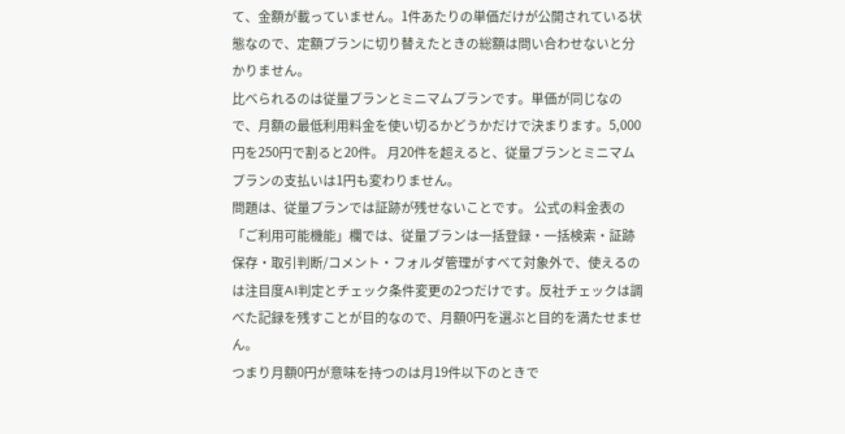て、金額が載っていません。1件あたりの単価だけが公開されている状態なので、定額プランに切り替えたときの総額は問い合わせないと分かりません。
比べられるのは従量プランとミニマムプランです。単価が同じなので、月額の最低利用料金を使い切るかどうかだけで決まります。5,000円を250円で割ると20件。 月20件を超えると、従量プランとミニマムプランの支払いは1円も変わりません。
問題は、従量プランでは証跡が残せないことです。 公式の料金表の「ご利用可能機能」欄では、従量プランは一括登録・一括検索・証跡保存・取引判断/コメント・フォルダ管理がすべて対象外で、使えるのは注目度AI判定とチェック条件変更の2つだけです。反社チェックは調べた記録を残すことが目的なので、月額0円を選ぶと目的を満たせません。
つまり月額0円が意味を持つのは月19件以下のときで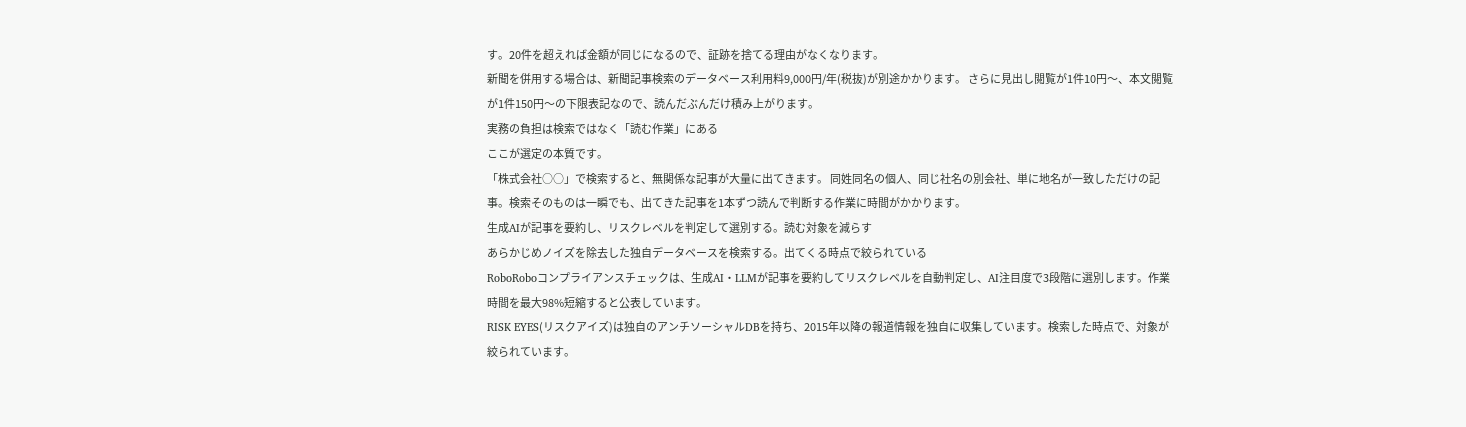す。20件を超えれば金額が同じになるので、証跡を捨てる理由がなくなります。
新聞を併用する場合は、新聞記事検索のデータベース利用料9,000円/年(税抜)が別途かかります。 さらに見出し閲覧が1件10円〜、本文閲覧が1件150円〜の下限表記なので、読んだぶんだけ積み上がります。
実務の負担は検索ではなく「読む作業」にある
ここが選定の本質です。
「株式会社○○」で検索すると、無関係な記事が大量に出てきます。 同姓同名の個人、同じ社名の別会社、単に地名が一致しただけの記事。検索そのものは一瞬でも、出てきた記事を1本ずつ読んで判断する作業に時間がかかります。
生成AIが記事を要約し、リスクレベルを判定して選別する。読む対象を減らす
あらかじめノイズを除去した独自データベースを検索する。出てくる時点で絞られている
RoboRoboコンプライアンスチェックは、生成AI・LLMが記事を要約してリスクレベルを自動判定し、AI注目度で3段階に選別します。作業時間を最大98%短縮すると公表しています。
RISK EYES(リスクアイズ)は独自のアンチソーシャルDBを持ち、2015年以降の報道情報を独自に収集しています。検索した時点で、対象が絞られています。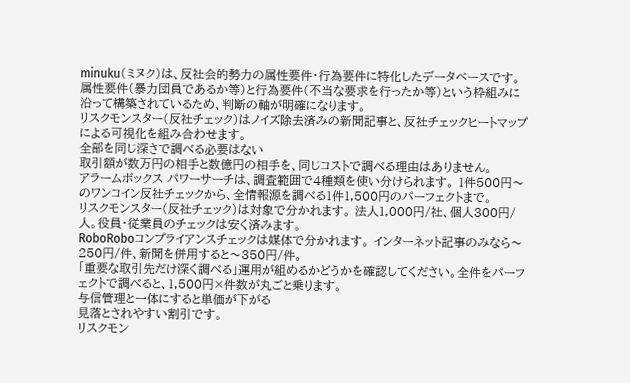minuku(ミヌク)は、反社会的勢力の属性要件・行為要件に特化したデータベースです。属性要件(暴力団員であるか等)と行為要件(不当な要求を行ったか等)という枠組みに沿って構築されているため、判断の軸が明確になります。
リスクモンスター(反社チェック)はノイズ除去済みの新聞記事と、反社チェックヒートマップによる可視化を組み合わせます。
全部を同じ深さで調べる必要はない
取引額が数万円の相手と数億円の相手を、同じコストで調べる理由はありません。
アラームボックス パワーサーチは、調査範囲で4種類を使い分けられます。 1件500円〜のワンコイン反社チェックから、全情報源を調べる1件1,500円のパーフェクトまで。
リスクモンスター(反社チェック)は対象で分かれます。 法人1,000円/社、個人300円/人。役員・従業員のチェックは安く済みます。
RoboRoboコンプライアンスチェックは媒体で分かれます。 インターネット記事のみなら〜250円/件、新聞を併用すると〜350円/件。
「重要な取引先だけ深く調べる」運用が組めるかどうかを確認してください。全件をパーフェクトで調べると、1,500円×件数が丸ごと乗ります。
与信管理と一体にすると単価が下がる
見落とされやすい割引です。
リスクモン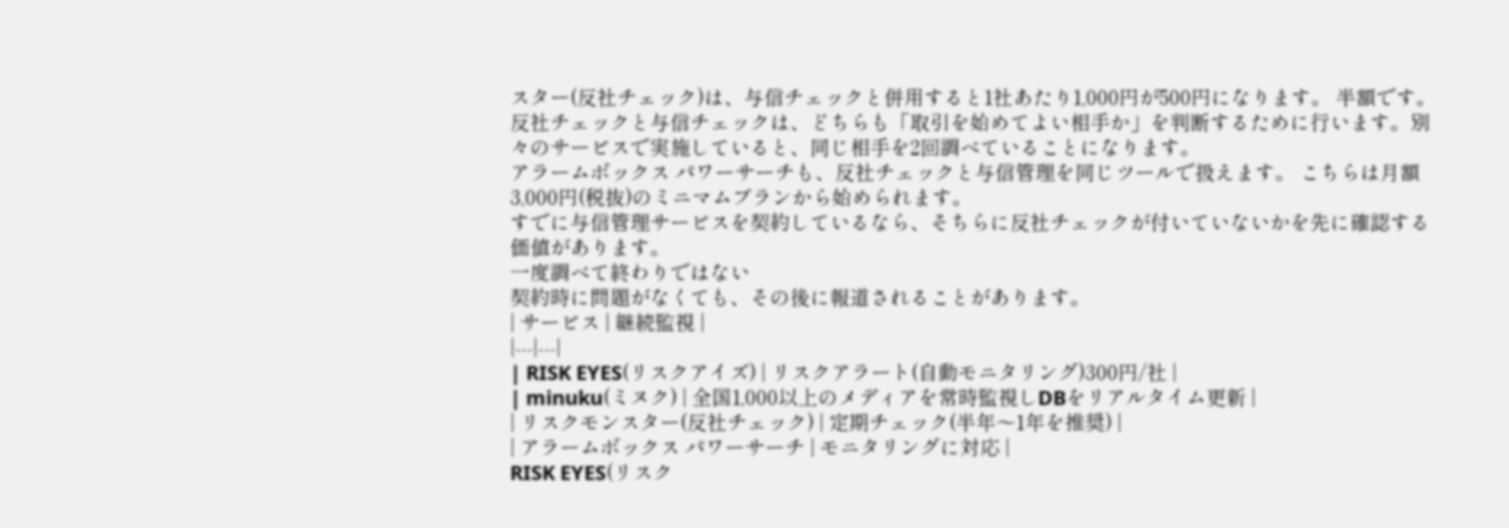スター(反社チェック)は、与信チェックと併用すると1社あたり1,000円が500円になります。 半額です。
反社チェックと与信チェックは、どちらも「取引を始めてよい相手か」を判断するために行います。別々のサービスで実施していると、同じ相手を2回調べていることになります。
アラームボックス パワーサーチも、反社チェックと与信管理を同じツールで扱えます。 こちらは月額3,000円(税抜)のミニマムプランから始められます。
すでに与信管理サービスを契約しているなら、そちらに反社チェックが付いていないかを先に確認する価値があります。
一度調べて終わりではない
契約時に問題がなくても、その後に報道されることがあります。
| サービス | 継続監視 |
|---|---|
| RISK EYES(リスクアイズ) | リスクアラート(自動モニタリング)300円/社 |
| minuku(ミヌク) | 全国1,000以上のメディアを常時監視しDBをリアルタイム更新 |
| リスクモンスター(反社チェック) | 定期チェック(半年〜1年を推奨) |
| アラームボックス パワーサーチ | モニタリングに対応 |
RISK EYES(リスク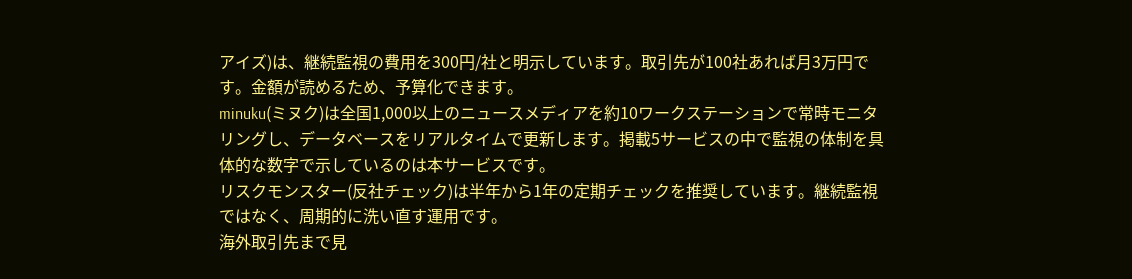アイズ)は、継続監視の費用を300円/社と明示しています。取引先が100社あれば月3万円です。金額が読めるため、予算化できます。
minuku(ミヌク)は全国1,000以上のニュースメディアを約10ワークステーションで常時モニタリングし、データベースをリアルタイムで更新します。掲載5サービスの中で監視の体制を具体的な数字で示しているのは本サービスです。
リスクモンスター(反社チェック)は半年から1年の定期チェックを推奨しています。継続監視ではなく、周期的に洗い直す運用です。
海外取引先まで見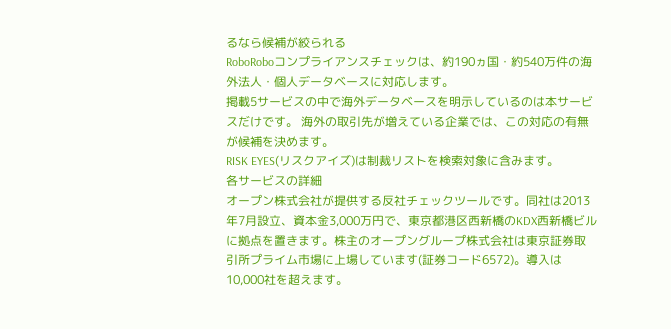るなら候補が絞られる
RoboRoboコンプライアンスチェックは、約190ヵ国・約540万件の海外法人・個人データベースに対応します。
掲載5サービスの中で海外データベースを明示しているのは本サービスだけです。 海外の取引先が増えている企業では、この対応の有無が候補を決めます。
RISK EYES(リスクアイズ)は制裁リストを検索対象に含みます。
各サービスの詳細
オープン株式会社が提供する反社チェックツールです。同社は2013年7月設立、資本金3,000万円で、東京都港区西新橋のKDX西新橋ビルに拠点を置きます。株主のオープングループ株式会社は東京証券取引所プライム市場に上場しています(証券コード6572)。導入は10,000社を超えます。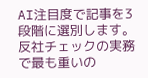AI注目度で記事を3段階に選別します。反社チェックの実務で最も重いの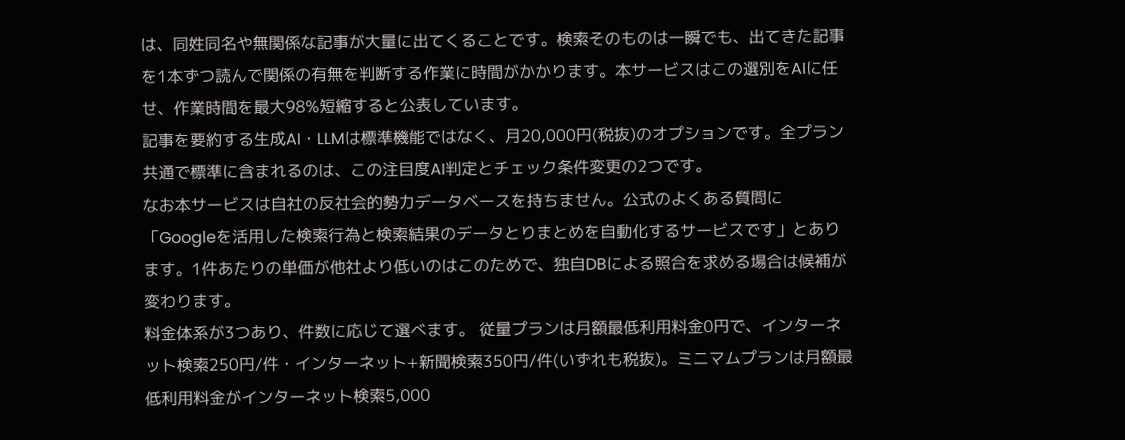は、同姓同名や無関係な記事が大量に出てくることです。検索そのものは一瞬でも、出てきた記事を1本ずつ読んで関係の有無を判断する作業に時間がかかります。本サービスはこの選別をAIに任せ、作業時間を最大98%短縮すると公表しています。
記事を要約する生成AI・LLMは標準機能ではなく、月20,000円(税抜)のオプションです。全プラン共通で標準に含まれるのは、この注目度AI判定とチェック条件変更の2つです。
なお本サービスは自社の反社会的勢力データベースを持ちません。公式のよくある質問に「Googleを活用した検索行為と検索結果のデータとりまとめを自動化するサービスです」とあります。1件あたりの単価が他社より低いのはこのためで、独自DBによる照合を求める場合は候補が変わります。
料金体系が3つあり、件数に応じて選べます。 従量プランは月額最低利用料金0円で、インターネット検索250円/件・インターネット+新聞検索350円/件(いずれも税抜)。ミニマムプランは月額最低利用料金がインターネット検索5,000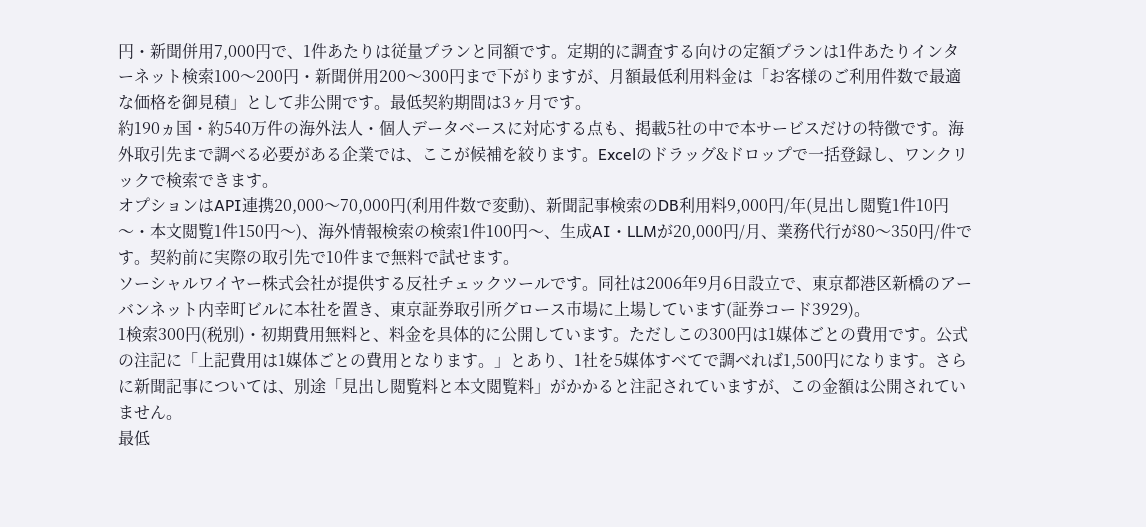円・新聞併用7,000円で、1件あたりは従量プランと同額です。定期的に調査する向けの定額プランは1件あたりインターネット検索100〜200円・新聞併用200〜300円まで下がりますが、月額最低利用料金は「お客様のご利用件数で最適な価格を御見積」として非公開です。最低契約期間は3ヶ月です。
約190ヵ国・約540万件の海外法人・個人データベースに対応する点も、掲載5社の中で本サービスだけの特徴です。海外取引先まで調べる必要がある企業では、ここが候補を絞ります。Excelのドラッグ&ドロップで一括登録し、ワンクリックで検索できます。
オプションはAPI連携20,000〜70,000円(利用件数で変動)、新聞記事検索のDB利用料9,000円/年(見出し閲覧1件10円〜・本文閲覧1件150円〜)、海外情報検索の検索1件100円〜、生成AI・LLMが20,000円/月、業務代行が80〜350円/件です。契約前に実際の取引先で10件まで無料で試せます。
ソーシャルワイヤー株式会社が提供する反社チェックツールです。同社は2006年9月6日設立で、東京都港区新橋のアーバンネット内幸町ビルに本社を置き、東京証券取引所グロース市場に上場しています(証券コード3929)。
1検索300円(税別)・初期費用無料と、料金を具体的に公開しています。ただしこの300円は1媒体ごとの費用です。公式の注記に「上記費用は1媒体ごとの費用となります。」とあり、1社を5媒体すべてで調べれば1,500円になります。さらに新聞記事については、別途「見出し閲覧料と本文閲覧料」がかかると注記されていますが、この金額は公開されていません。
最低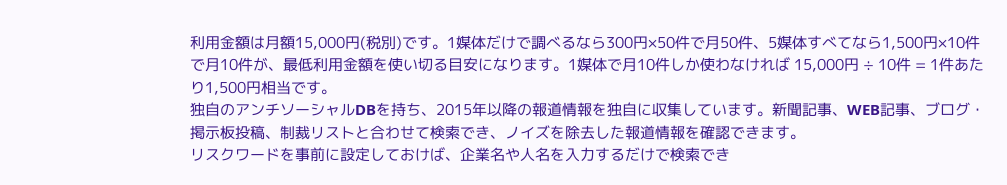利用金額は月額15,000円(税別)です。1媒体だけで調べるなら300円×50件で月50件、5媒体すべてなら1,500円×10件で月10件が、最低利用金額を使い切る目安になります。1媒体で月10件しか使わなければ 15,000円 ÷ 10件 = 1件あたり1,500円相当です。
独自のアンチソーシャルDBを持ち、2015年以降の報道情報を独自に収集しています。新聞記事、WEB記事、ブログ・掲示板投稿、制裁リストと合わせて検索でき、ノイズを除去した報道情報を確認できます。
リスクワードを事前に設定しておけば、企業名や人名を入力するだけで検索でき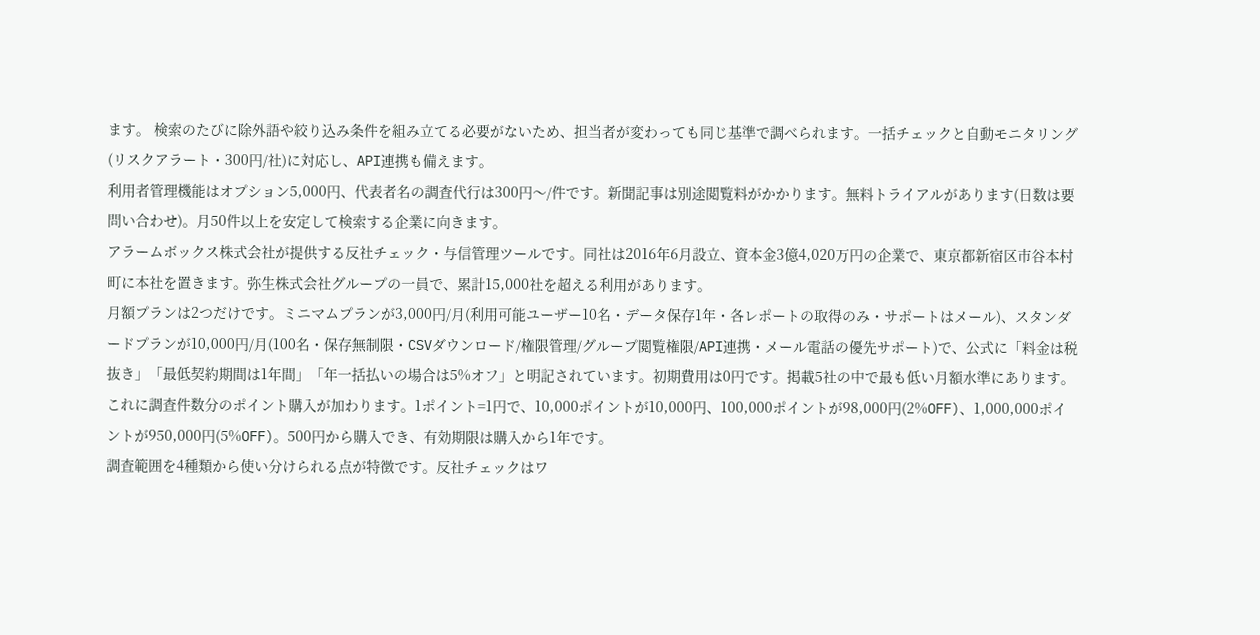ます。 検索のたびに除外語や絞り込み条件を組み立てる必要がないため、担当者が変わっても同じ基準で調べられます。一括チェックと自動モニタリング(リスクアラート・300円/社)に対応し、API連携も備えます。
利用者管理機能はオプション5,000円、代表者名の調査代行は300円〜/件です。新聞記事は別途閲覧料がかかります。無料トライアルがあります(日数は要問い合わせ)。月50件以上を安定して検索する企業に向きます。
アラームボックス株式会社が提供する反社チェック・与信管理ツールです。同社は2016年6月設立、資本金3億4,020万円の企業で、東京都新宿区市谷本村町に本社を置きます。弥生株式会社グループの一員で、累計15,000社を超える利用があります。
月額プランは2つだけです。ミニマムプランが3,000円/月(利用可能ユーザー10名・データ保存1年・各レポートの取得のみ・サポートはメール)、スタンダードプランが10,000円/月(100名・保存無制限・CSVダウンロード/権限管理/グループ閲覧権限/API連携・メール電話の優先サポート)で、公式に「料金は税抜き」「最低契約期間は1年間」「年一括払いの場合は5%オフ」と明記されています。初期費用は0円です。掲載5社の中で最も低い月額水準にあります。
これに調査件数分のポイント購入が加わります。1ポイント=1円で、10,000ポイントが10,000円、100,000ポイントが98,000円(2%OFF)、1,000,000ポイントが950,000円(5%OFF)。500円から購入でき、有効期限は購入から1年です。
調査範囲を4種類から使い分けられる点が特徴です。反社チェックはワ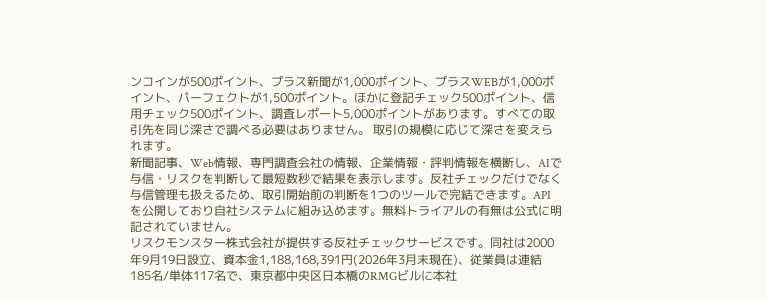ンコインが500ポイント、プラス新聞が1,000ポイント、プラスWEBが1,000ポイント、パーフェクトが1,500ポイント。ほかに登記チェック500ポイント、信用チェック500ポイント、調査レポート5,000ポイントがあります。すべての取引先を同じ深さで調べる必要はありません。 取引の規模に応じて深さを変えられます。
新聞記事、Web情報、専門調査会社の情報、企業情報・評判情報を横断し、AIで与信・リスクを判断して最短数秒で結果を表示します。反社チェックだけでなく与信管理も扱えるため、取引開始前の判断を1つのツールで完結できます。APIを公開しており自社システムに組み込めます。無料トライアルの有無は公式に明記されていません。
リスクモンスター株式会社が提供する反社チェックサービスです。同社は2000年9月19日設立、資本金1,188,168,391円(2026年3月末現在)、従業員は連結185名/単体117名で、東京都中央区日本橋のRMGビルに本社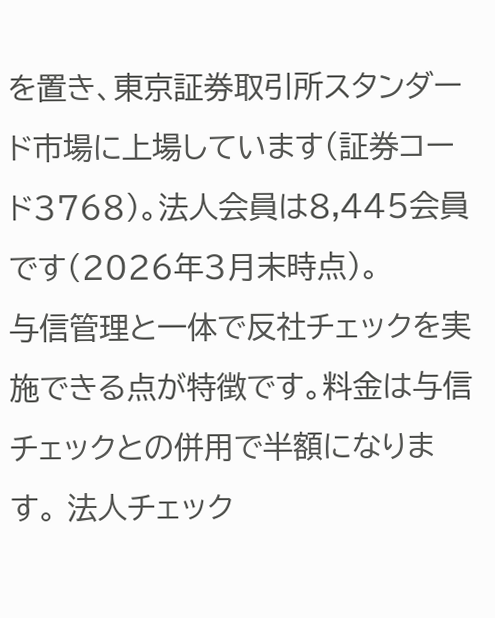を置き、東京証券取引所スタンダード市場に上場しています(証券コード3768)。法人会員は8,445会員です(2026年3月末時点)。
与信管理と一体で反社チェックを実施できる点が特徴です。料金は与信チェックとの併用で半額になります。 法人チェック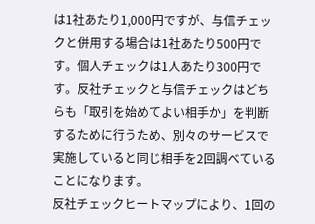は1社あたり1,000円ですが、与信チェックと併用する場合は1社あたり500円です。個人チェックは1人あたり300円です。反社チェックと与信チェックはどちらも「取引を始めてよい相手か」を判断するために行うため、別々のサービスで実施していると同じ相手を2回調べていることになります。
反社チェックヒートマップにより、1回の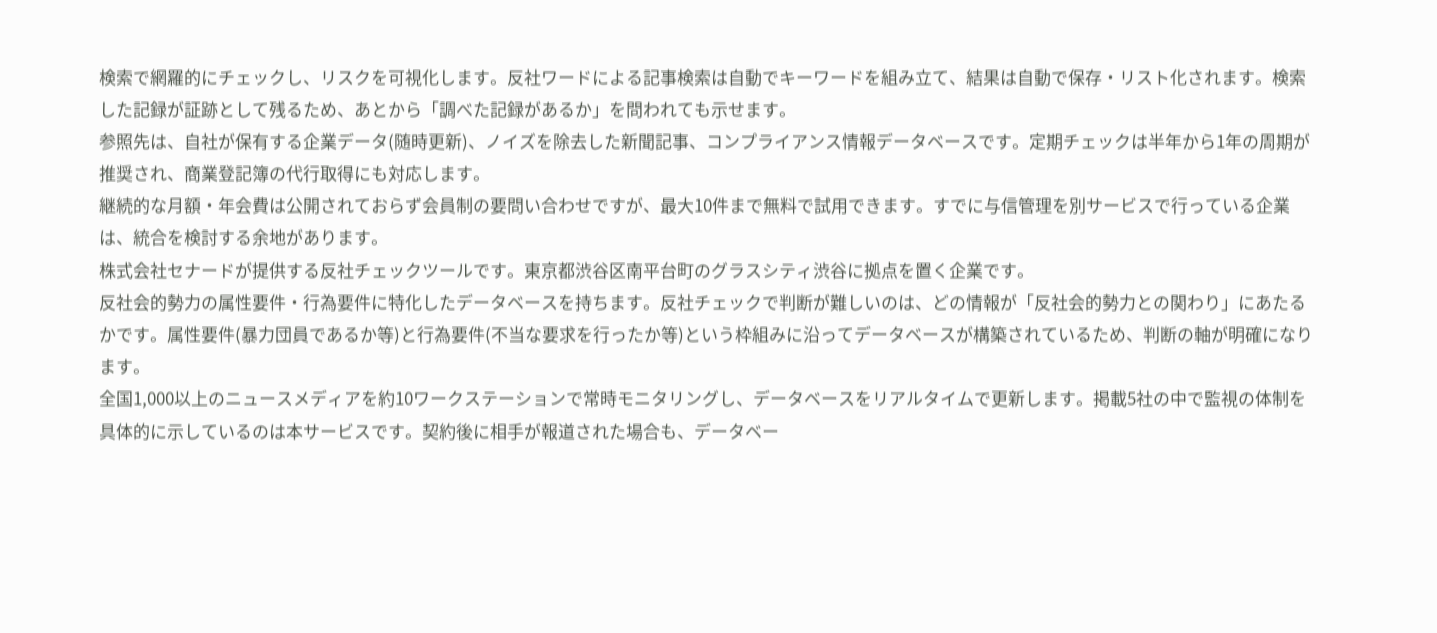検索で網羅的にチェックし、リスクを可視化します。反社ワードによる記事検索は自動でキーワードを組み立て、結果は自動で保存・リスト化されます。検索した記録が証跡として残るため、あとから「調べた記録があるか」を問われても示せます。
参照先は、自社が保有する企業データ(随時更新)、ノイズを除去した新聞記事、コンプライアンス情報データベースです。定期チェックは半年から1年の周期が推奨され、商業登記簿の代行取得にも対応します。
継続的な月額・年会費は公開されておらず会員制の要問い合わせですが、最大10件まで無料で試用できます。すでに与信管理を別サービスで行っている企業は、統合を検討する余地があります。
株式会社セナードが提供する反社チェックツールです。東京都渋谷区南平台町のグラスシティ渋谷に拠点を置く企業です。
反社会的勢力の属性要件・行為要件に特化したデータベースを持ちます。反社チェックで判断が難しいのは、どの情報が「反社会的勢力との関わり」にあたるかです。属性要件(暴力団員であるか等)と行為要件(不当な要求を行ったか等)という枠組みに沿ってデータベースが構築されているため、判断の軸が明確になります。
全国1,000以上のニュースメディアを約10ワークステーションで常時モニタリングし、データベースをリアルタイムで更新します。掲載5社の中で監視の体制を具体的に示しているのは本サービスです。契約後に相手が報道された場合も、データベー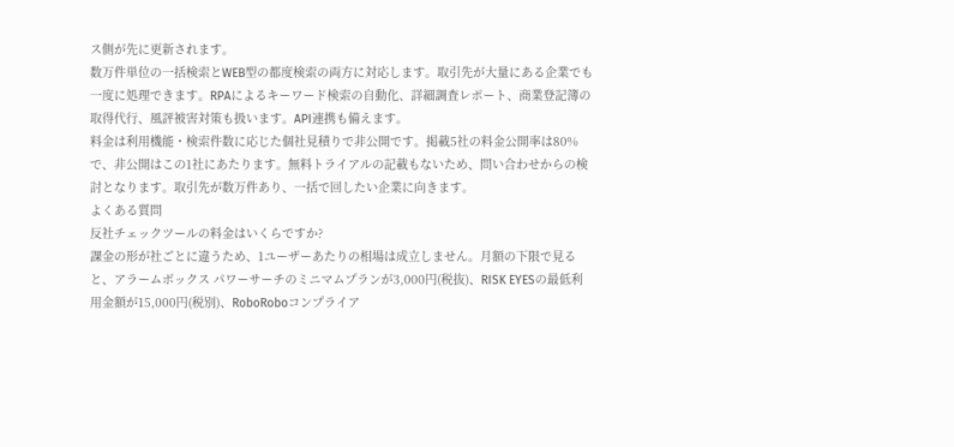ス側が先に更新されます。
数万件単位の一括検索とWEB型の都度検索の両方に対応します。取引先が大量にある企業でも一度に処理できます。RPAによるキーワード検索の自動化、詳細調査レポート、商業登記簿の取得代行、風評被害対策も扱います。API連携も備えます。
料金は利用機能・検索件数に応じた個社見積りで非公開です。掲載5社の料金公開率は80%で、非公開はこの1社にあたります。無料トライアルの記載もないため、問い合わせからの検討となります。取引先が数万件あり、一括で回したい企業に向きます。
よくある質問
反社チェックツールの料金はいくらですか?
課金の形が社ごとに違うため、1ユーザーあたりの相場は成立しません。月額の下限で見ると、アラームボックス パワーサーチのミニマムプランが3,000円(税抜)、RISK EYESの最低利用金額が15,000円(税別)、RoboRoboコンプライア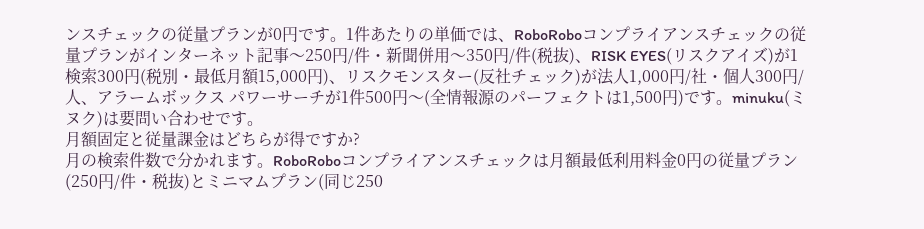ンスチェックの従量プランが0円です。1件あたりの単価では、RoboRoboコンプライアンスチェックの従量プランがインターネット記事〜250円/件・新聞併用〜350円/件(税抜)、RISK EYES(リスクアイズ)が1検索300円(税別・最低月額15,000円)、リスクモンスター(反社チェック)が法人1,000円/社・個人300円/人、アラームボックス パワーサーチが1件500円〜(全情報源のパーフェクトは1,500円)です。minuku(ミヌク)は要問い合わせです。
月額固定と従量課金はどちらが得ですか?
月の検索件数で分かれます。RoboRoboコンプライアンスチェックは月額最低利用料金0円の従量プラン(250円/件・税抜)とミニマムプラン(同じ250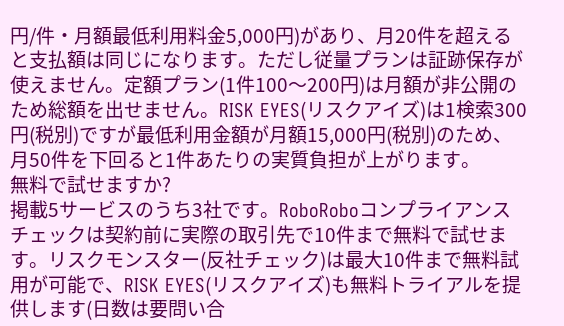円/件・月額最低利用料金5,000円)があり、月20件を超えると支払額は同じになります。ただし従量プランは証跡保存が使えません。定額プラン(1件100〜200円)は月額が非公開のため総額を出せません。RISK EYES(リスクアイズ)は1検索300円(税別)ですが最低利用金額が月額15,000円(税別)のため、月50件を下回ると1件あたりの実質負担が上がります。
無料で試せますか?
掲載5サービスのうち3社です。RoboRoboコンプライアンスチェックは契約前に実際の取引先で10件まで無料で試せます。リスクモンスター(反社チェック)は最大10件まで無料試用が可能で、RISK EYES(リスクアイズ)も無料トライアルを提供します(日数は要問い合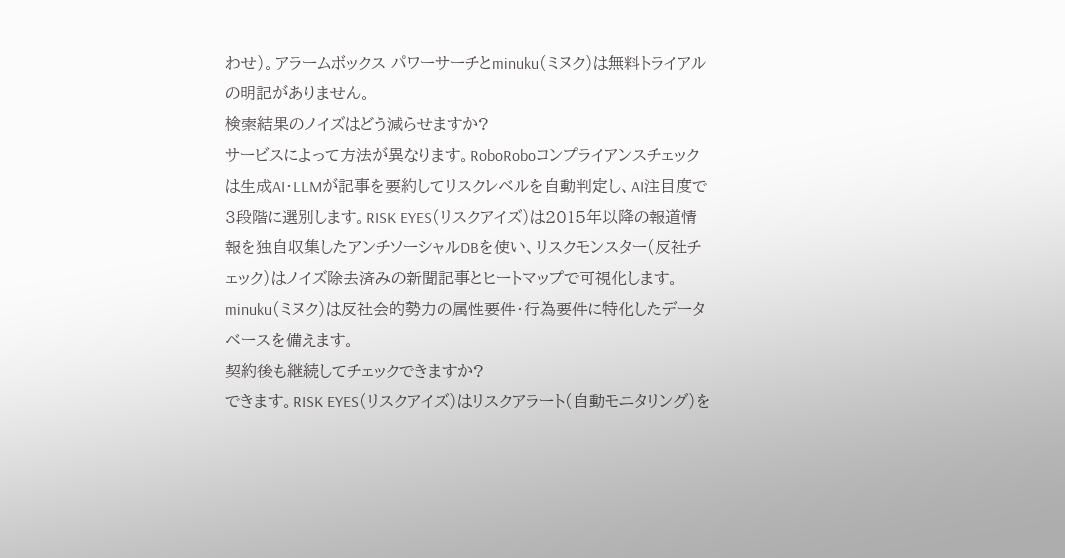わせ)。アラームボックス パワーサーチとminuku(ミヌク)は無料トライアルの明記がありません。
検索結果のノイズはどう減らせますか?
サービスによって方法が異なります。RoboRoboコンプライアンスチェックは生成AI・LLMが記事を要約してリスクレベルを自動判定し、AI注目度で3段階に選別します。RISK EYES(リスクアイズ)は2015年以降の報道情報を独自収集したアンチソーシャルDBを使い、リスクモンスター(反社チェック)はノイズ除去済みの新聞記事とヒートマップで可視化します。minuku(ミヌク)は反社会的勢力の属性要件・行為要件に特化したデータベースを備えます。
契約後も継続してチェックできますか?
できます。RISK EYES(リスクアイズ)はリスクアラート(自動モニタリング)を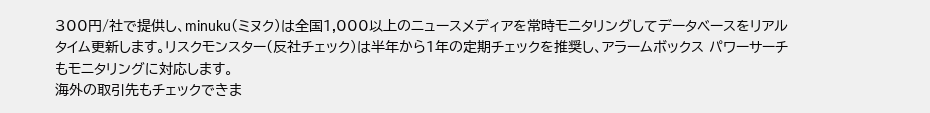300円/社で提供し、minuku(ミヌク)は全国1,000以上のニュースメディアを常時モニタリングしてデータベースをリアルタイム更新します。リスクモンスター(反社チェック)は半年から1年の定期チェックを推奨し、アラームボックス パワーサーチもモニタリングに対応します。
海外の取引先もチェックできま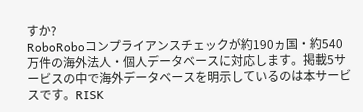すか?
RoboRoboコンプライアンスチェックが約190ヵ国・約540万件の海外法人・個人データベースに対応します。掲載5サービスの中で海外データベースを明示しているのは本サービスです。RISK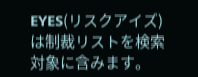EYES(リスクアイズ)は制裁リストを検索対象に含みます。